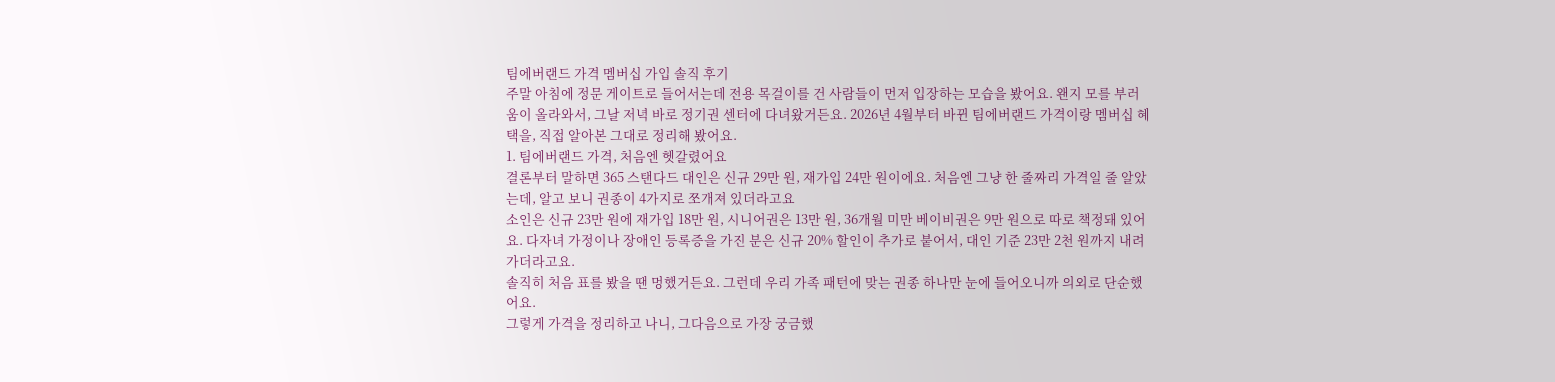팀에버랜드 가격 멤버십 가입 솔직 후기
주말 아침에 정문 게이트로 들어서는데 전용 목걸이를 건 사람들이 먼저 입장하는 모습을 봤어요. 왠지 모를 부러움이 올라와서, 그날 저녁 바로 정기권 센터에 다녀왔거든요. 2026년 4월부터 바뀐 팀에버랜드 가격이랑 멤버십 혜택을, 직접 알아본 그대로 정리해 봤어요.
1. 팀에버랜드 가격, 처음엔 헷갈렸어요
결론부터 말하면 365 스탠다드 대인은 신규 29만 원, 재가입 24만 원이에요. 처음엔 그냥 한 줄짜리 가격일 줄 알았는데, 알고 보니 권종이 4가지로 쪼개져 있더라고요
소인은 신규 23만 원에 재가입 18만 원, 시니어권은 13만 원, 36개월 미만 베이비권은 9만 원으로 따로 책정돼 있어요. 다자녀 가정이나 장애인 등록증을 가진 분은 신규 20% 할인이 추가로 붙어서, 대인 기준 23만 2천 원까지 내려가더라고요.
솔직히 처음 표를 봤을 땐 멍했거든요. 그런데 우리 가족 패턴에 맞는 권종 하나만 눈에 들어오니까 의외로 단순했어요.
그렇게 가격을 정리하고 나니, 그다음으로 가장 궁금했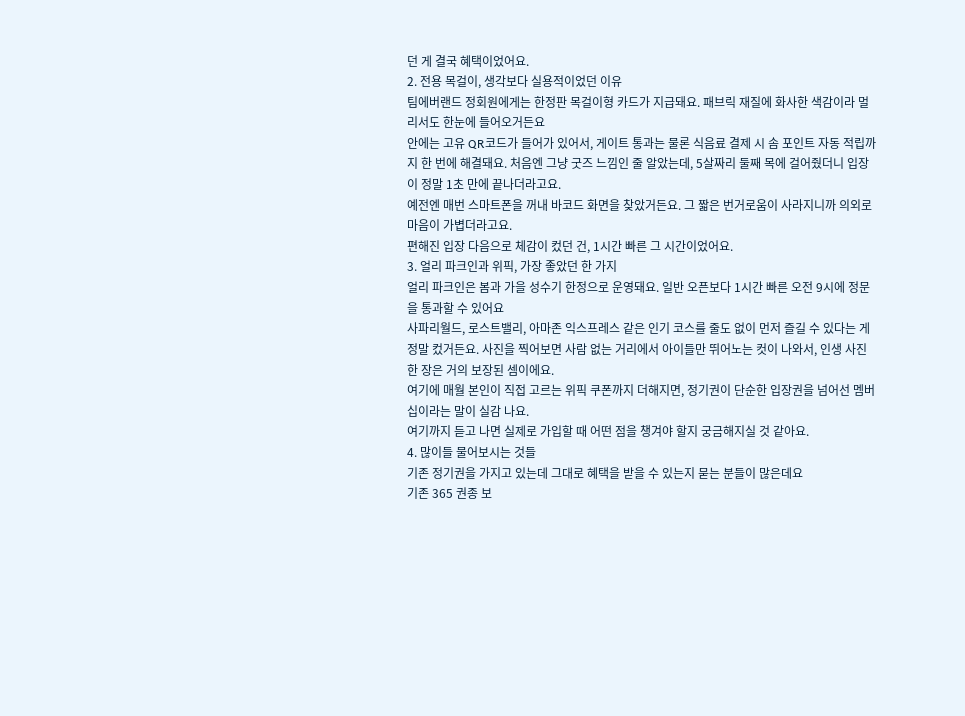던 게 결국 혜택이었어요.
2. 전용 목걸이, 생각보다 실용적이었던 이유
팀에버랜드 정회원에게는 한정판 목걸이형 카드가 지급돼요. 패브릭 재질에 화사한 색감이라 멀리서도 한눈에 들어오거든요
안에는 고유 QR코드가 들어가 있어서, 게이트 통과는 물론 식음료 결제 시 솜 포인트 자동 적립까지 한 번에 해결돼요. 처음엔 그냥 굿즈 느낌인 줄 알았는데, 5살짜리 둘째 목에 걸어줬더니 입장이 정말 1초 만에 끝나더라고요.
예전엔 매번 스마트폰을 꺼내 바코드 화면을 찾았거든요. 그 짧은 번거로움이 사라지니까 의외로 마음이 가볍더라고요.
편해진 입장 다음으로 체감이 컸던 건, 1시간 빠른 그 시간이었어요.
3. 얼리 파크인과 위픽, 가장 좋았던 한 가지
얼리 파크인은 봄과 가을 성수기 한정으로 운영돼요. 일반 오픈보다 1시간 빠른 오전 9시에 정문을 통과할 수 있어요
사파리월드, 로스트밸리, 아마존 익스프레스 같은 인기 코스를 줄도 없이 먼저 즐길 수 있다는 게 정말 컸거든요. 사진을 찍어보면 사람 없는 거리에서 아이들만 뛰어노는 컷이 나와서, 인생 사진 한 장은 거의 보장된 셈이에요.
여기에 매월 본인이 직접 고르는 위픽 쿠폰까지 더해지면, 정기권이 단순한 입장권을 넘어선 멤버십이라는 말이 실감 나요.
여기까지 듣고 나면 실제로 가입할 때 어떤 점을 챙겨야 할지 궁금해지실 것 같아요.
4. 많이들 물어보시는 것들
기존 정기권을 가지고 있는데 그대로 혜택을 받을 수 있는지 묻는 분들이 많은데요
기존 365 권종 보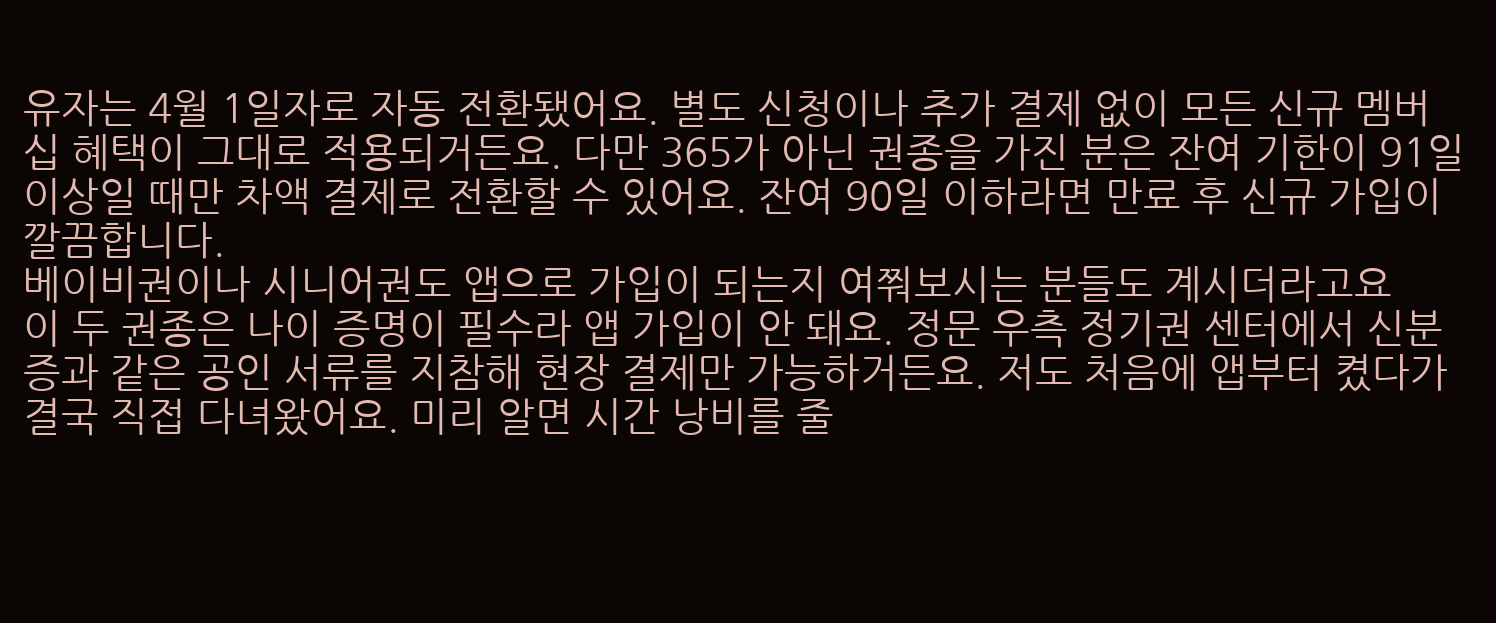유자는 4월 1일자로 자동 전환됐어요. 별도 신청이나 추가 결제 없이 모든 신규 멤버십 혜택이 그대로 적용되거든요. 다만 365가 아닌 권종을 가진 분은 잔여 기한이 91일 이상일 때만 차액 결제로 전환할 수 있어요. 잔여 90일 이하라면 만료 후 신규 가입이 깔끔합니다.
베이비권이나 시니어권도 앱으로 가입이 되는지 여쭤보시는 분들도 계시더라고요
이 두 권종은 나이 증명이 필수라 앱 가입이 안 돼요. 정문 우측 정기권 센터에서 신분증과 같은 공인 서류를 지참해 현장 결제만 가능하거든요. 저도 처음에 앱부터 켰다가 결국 직접 다녀왔어요. 미리 알면 시간 낭비를 줄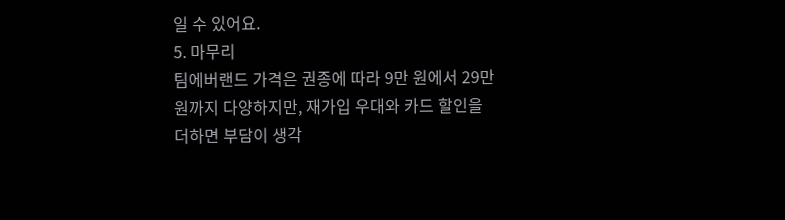일 수 있어요.
5. 마무리
팀에버랜드 가격은 권종에 따라 9만 원에서 29만 원까지 다양하지만, 재가입 우대와 카드 할인을 더하면 부담이 생각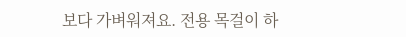보다 가벼워져요. 전용 목걸이 하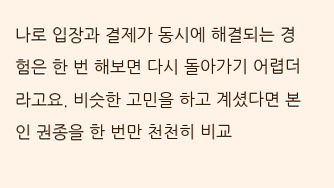나로 입장과 결제가 동시에 해결되는 경험은 한 번 해보면 다시 돌아가기 어렵더라고요. 비슷한 고민을 하고 계셨다면 본인 권종을 한 번만 천천히 비교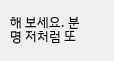해 보세요. 분명 저처럼 또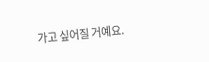가고 싶어질 거예요.